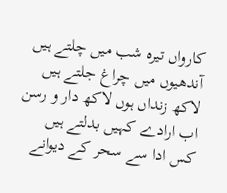کارواں تیرہ شب میں چلتے ہیں
آندھیوں میں چراغ جلتے ہیں
لاکھ زنداں ہوں لاکھ دار و رسن
اب ارادے کہیں بدلتے ہیں
کس ادا سے سحر کے دیوانے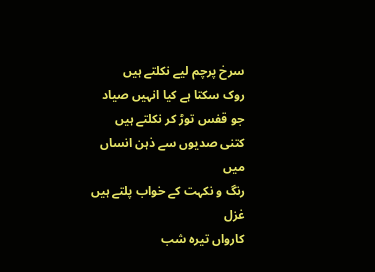سرخ پرچم لیے نکلتے ہیں
روک سکتا ہے کیا انہیں صیاد
جو قفس توڑ کر نکلتے ہیں
کتنی صدیوں سے ذہن انساں میں
رنگ و نکہت کے خواب پلتے ہیں
غزل
کارواں تیرہ شب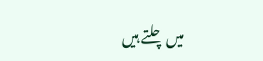میں چلتے ہیں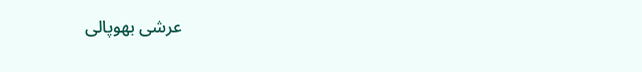عرشی بھوپالی